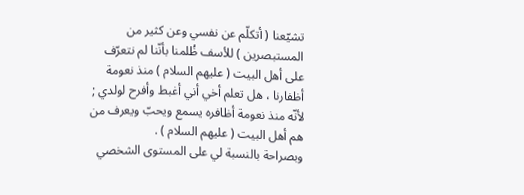تشيّعنا ( أتكلّم عن نفسي وعن كثير من المستبصرين ) للأسف ظُلمنا بأنّنا لم نتعرّف على أهل البيت ( عليهم السلام ) منذ نعومة أظفارنا ، هل تعلم أخي أني أغبط وأفرح لولدي ; لأنّه منذ نعومة أظافره يسمع ويحبّ ويعرف من هم أهل البيت ( عليهم السلام ) .
وبصراحة بالنسبة لي على المستوى الشخصي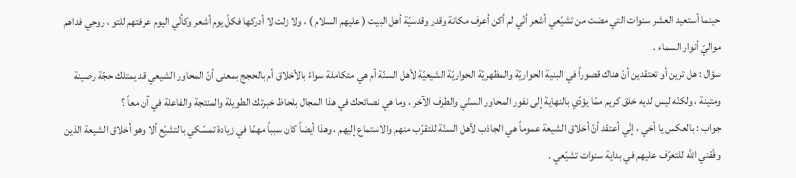حينما أستعيد العشر سنوات التي مضت من تشيّعي أشعر أنّي لم أكن أعرف مكانة وقدر وقدسيّة أهل البيت ( عليهم السلام ) ، ولا زلت لا أدركها فكلّ يوم أشعر وكأنّي اليوم عرفتهم للتو ، روحي فداهم مواليّ أنوار السماء .
سؤال : هل ترين أو تعتقدين أنّ هناك قصوراً في البنية الحواريّة والمظهريّة الحواريّة الشيعيّة لأهل السنّة أم هي متكاملة سواءً بالأخلاق أم بالحجج بمعنى أنّ المحاور الشيعي قد يمتلك حجّة رصينة ومتينة ، ولكنّه ليس لديه خلق كريم ممّا يؤدّي بالنهاية إلى نفور المحاور السنّي والطرف الآخر ، وما هي نصائحك في هذا المجال بلحاظ خبرتك الطويلة والمنتجة والفاعلة في آن معاً ؟
جواب : بالعكس يا أخي ، إنّي أعتقد أنّ أخلاق الشيعة عموماً هي الجاذب لأهل السنّة للتقرّب منهم والاستماع إليهم ، وهذا أيضاً كان سبباً مهمّا في زيادة تمسّكي بالتشيّع ألا وهو أخلاق الشيعة الذين وفّقني اللّه للتعرّف عليهم في بداية سنوات تشيّعي .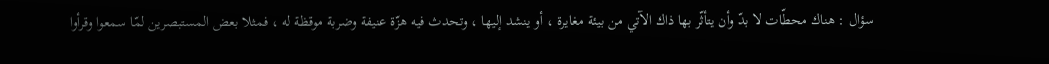سؤال : هناك محطّات لا بدّ وأن يتأثّر بها ذاك الآتي من بيئة مغايرة ، أو ينشد إليها ، وتحدث فيه هزّة عنيفة وضربة موقظة له ، فمثلا بعض المستبصرين لمّا سمعوا وقرأوا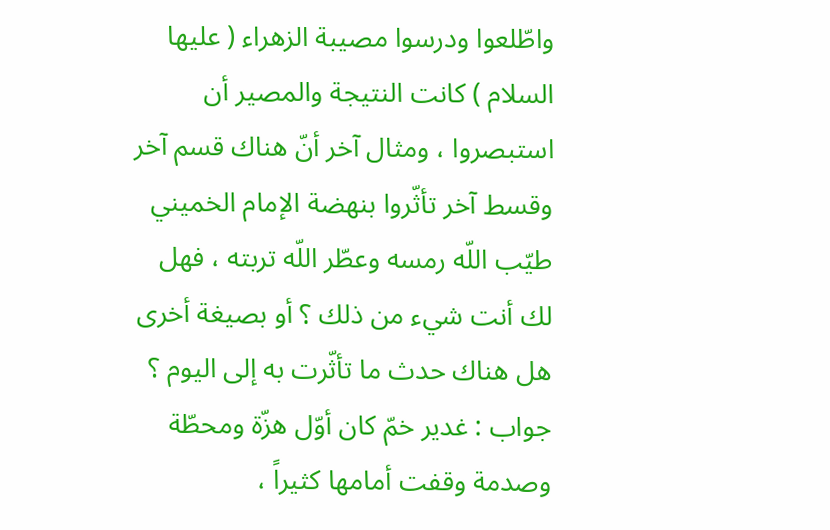واطّلعوا ودرسوا مصيبة الزهراء ( عليها السلام ) كانت النتيجة والمصير أن استبصروا ، ومثال آخر أنّ هناك قسم آخر وقسط آخر تأثّروا بنهضة الإمام الخميني طيّب اللّه رمسه وعطّر اللّه تربته ، فهل لك أنت شيء من ذلك ؟ أو بصيغة أخرى هل هناك حدث ما تأثّرت به إلى اليوم ؟
جواب : غدير خمّ كان أوّل هزّة ومحطّة وصدمة وقفت أمامها كثيراً ،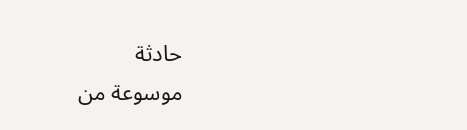حادثة
موسوعة من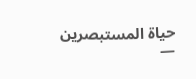حياة المستبصرين —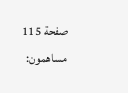صفحة 115
مساهمون: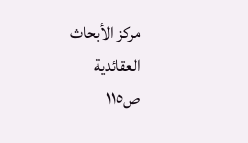مركز الأبحاث العقائدية
ص١١٥